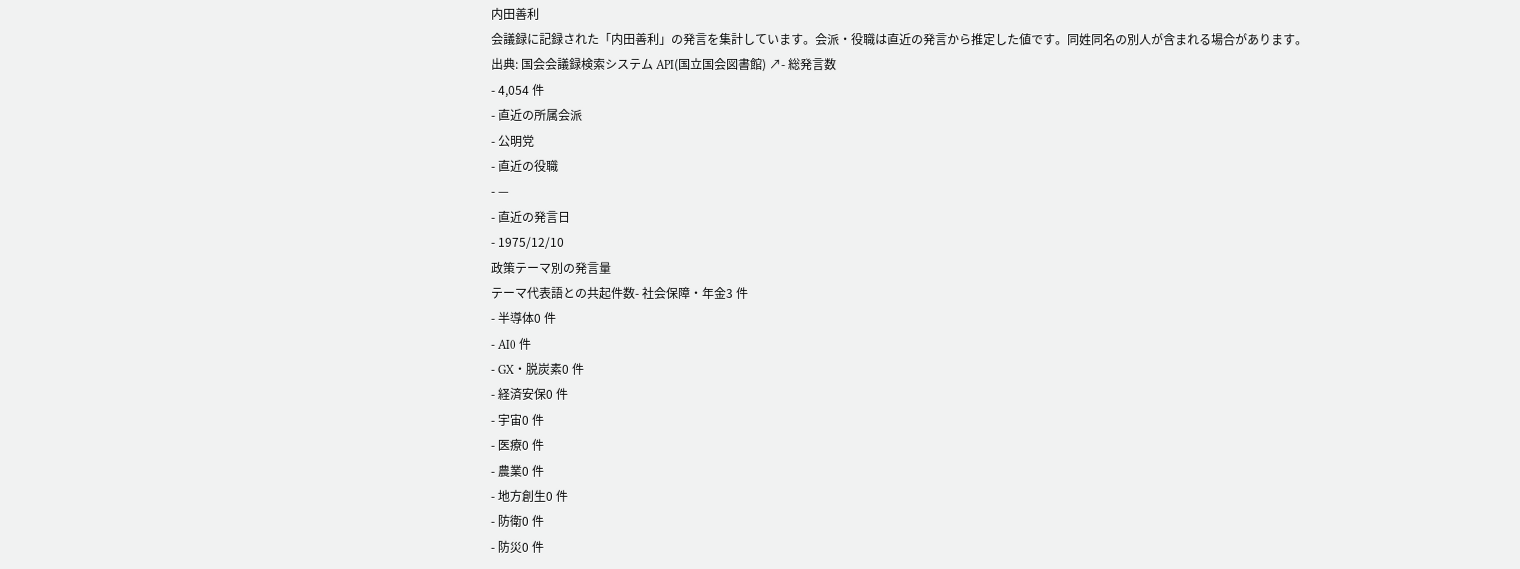内田善利
会議録に記録された「内田善利」の発言を集計しています。会派・役職は直近の発言から推定した値です。同姓同名の別人が含まれる場合があります。
出典: 国会会議録検索システム API(国立国会図書館) ↗- 総発言数
- 4,054 件
- 直近の所属会派
- 公明党
- 直近の役職
- —
- 直近の発言日
- 1975/12/10
政策テーマ別の発言量
テーマ代表語との共起件数- 社会保障・年金3 件
- 半導体0 件
- AI0 件
- GX・脱炭素0 件
- 経済安保0 件
- 宇宙0 件
- 医療0 件
- 農業0 件
- 地方創生0 件
- 防衛0 件
- 防災0 件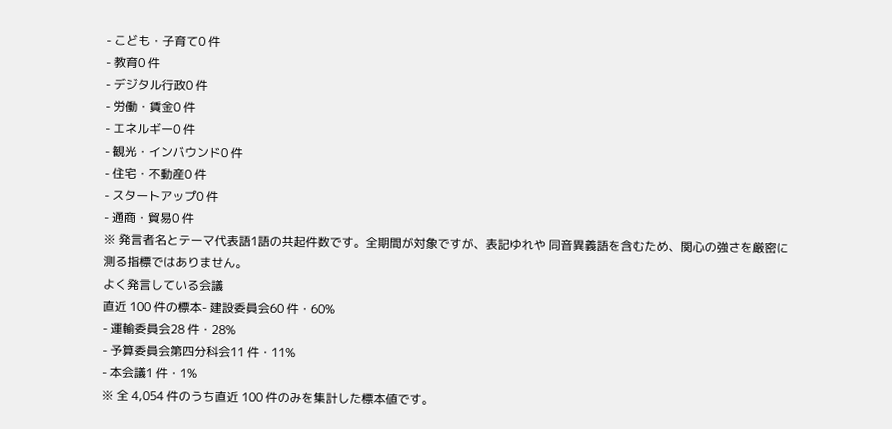- こども・子育て0 件
- 教育0 件
- デジタル行政0 件
- 労働・賃金0 件
- エネルギー0 件
- 観光・インバウンド0 件
- 住宅・不動産0 件
- スタートアップ0 件
- 通商・貿易0 件
※ 発言者名とテーマ代表語1語の共起件数です。全期間が対象ですが、表記ゆれや 同音異義語を含むため、関心の強さを厳密に測る指標ではありません。
よく発言している会議
直近 100 件の標本- 建設委員会60 件・60%
- 運輸委員会28 件・28%
- 予算委員会第四分科会11 件・11%
- 本会議1 件・1%
※ 全 4,054 件のうち直近 100 件のみを集計した標本値です。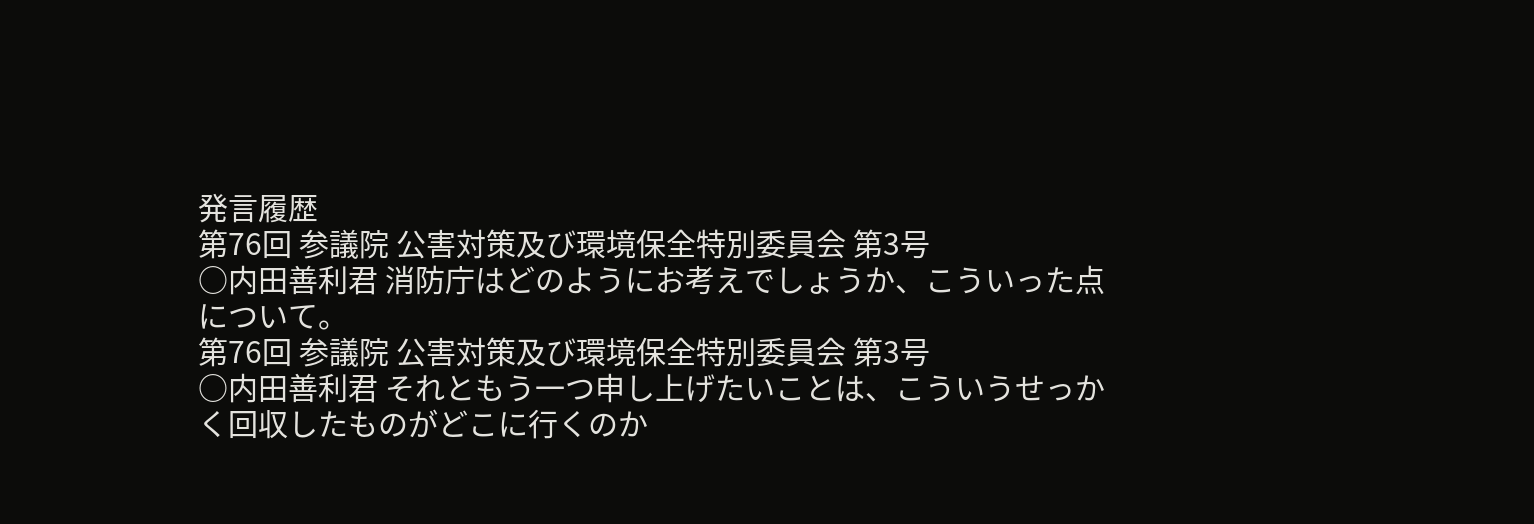発言履歴
第76回 参議院 公害対策及び環境保全特別委員会 第3号
○内田善利君 消防庁はどのようにお考えでしょうか、こういった点について。
第76回 参議院 公害対策及び環境保全特別委員会 第3号
○内田善利君 それともう一つ申し上げたいことは、こういうせっかく回収したものがどこに行くのか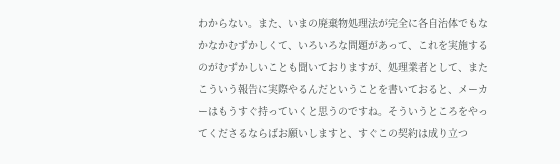わからない。また、いまの廃棄物処理法が完全に各自治体でもなかなかむずかしくて、いろいろな問題があって、これを実施するのがむずかしいことも聞いておりますが、処理業者として、またこういう報告に実際やるんだということを書いておると、メーカーはもうすぐ持っていくと思うのですね。そういうところをやってくださるならばお願いしますと、すぐこの契約は成り立つ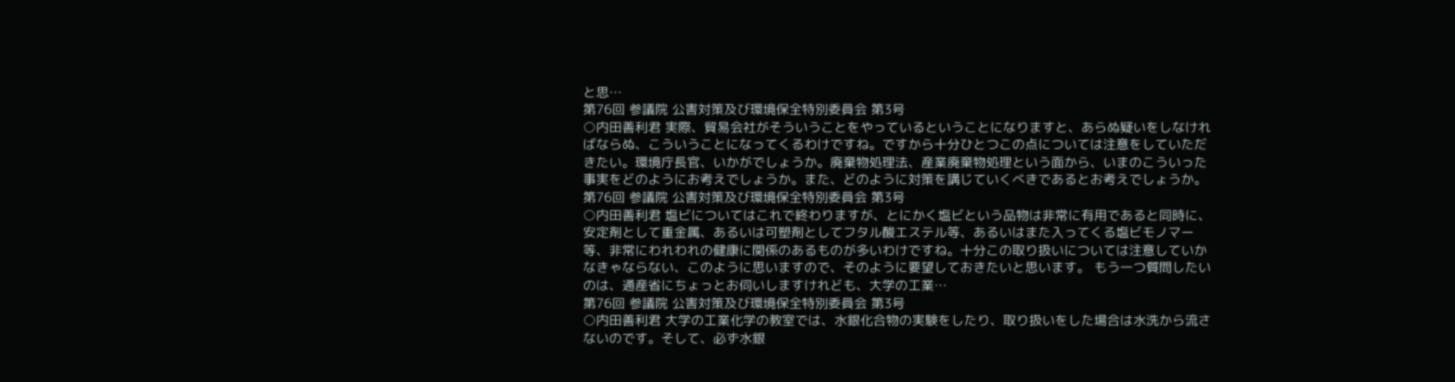と思…
第76回 参議院 公害対策及び環境保全特別委員会 第3号
○内田善利君 実際、貿易会社がそういうことをやっているということになりますと、あらぬ疑いをしなければならぬ、こういうことになってくるわけですね。ですから十分ひとつこの点については注意をしていただきたい。環境庁長官、いかがでしょうか。廃棄物処理法、産業廃棄物処理という面から、いまのこういった事実をどのようにお考えでしょうか。また、どのように対策を講じていくべきであるとお考えでしょうか。
第76回 参議院 公害対策及び環境保全特別委員会 第3号
○内田善利君 塩ビについてはこれで終わりますが、とにかく塩ビという品物は非常に有用であると同時に、安定剤として重金属、あるいは可塑剤としてフタル酸エステル等、あるいはまた入ってくる塩ビモノマー等、非常にわれわれの健康に関係のあるものが多いわけですね。十分この取り扱いについては注意していかなきゃならない、このように思いますので、そのように要望しておきたいと思います。 もう一つ質問したいのは、通産省にちょっとお伺いしますけれども、大学の工業…
第76回 参議院 公害対策及び環境保全特別委員会 第3号
○内田善利君 大学の工業化学の教室では、水銀化合物の実験をしたり、取り扱いをした場合は水洗から流さないのです。そして、必ず水銀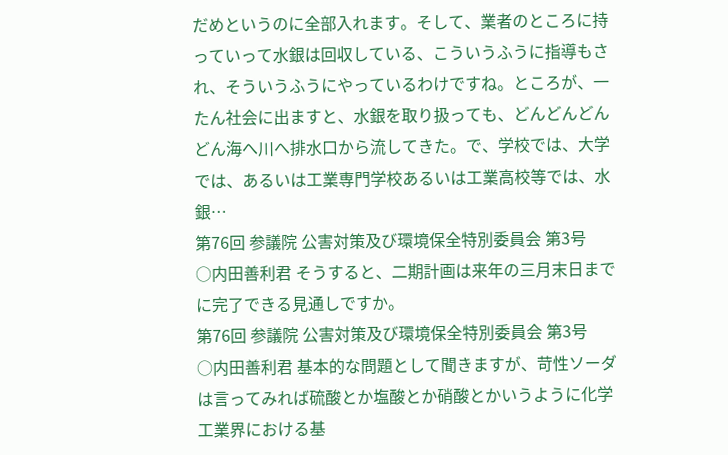だめというのに全部入れます。そして、業者のところに持っていって水銀は回収している、こういうふうに指導もされ、そういうふうにやっているわけですね。ところが、一たん社会に出ますと、水銀を取り扱っても、どんどんどんどん海へ川へ排水口から流してきた。で、学校では、大学では、あるいは工業専門学校あるいは工業高校等では、水銀…
第76回 参議院 公害対策及び環境保全特別委員会 第3号
○内田善利君 そうすると、二期計画は来年の三月末日までに完了できる見通しですか。
第76回 参議院 公害対策及び環境保全特別委員会 第3号
○内田善利君 基本的な問題として聞きますが、苛性ソーダは言ってみれば硫酸とか塩酸とか硝酸とかいうように化学工業界における基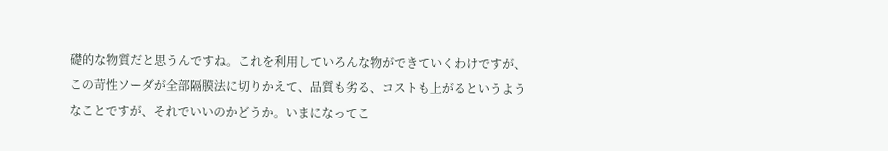礎的な物質だと思うんですね。これを利用していろんな物ができていくわけですが、この苛性ソーダが全部隔膜法に切りかえて、品質も劣る、コストも上がるというようなことですが、それでいいのかどうか。いまになってこ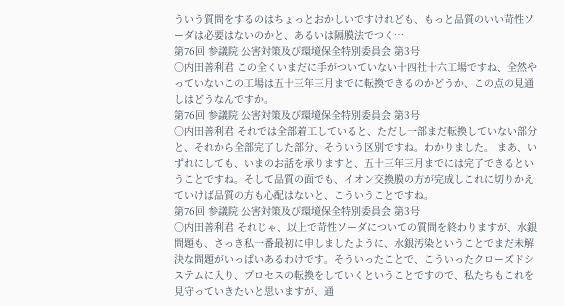ういう質問をするのはちょっとおかしいですけれども、もっと品質のいい苛性ソーダは必要はないのかと、あるいは隔膜法でつく…
第76回 参議院 公害対策及び環境保全特別委員会 第3号
○内田善利君 この全くいまだに手がついていない十四社十六工場ですね、全然やっていないこの工場は五十三年三月までに転換できるのかどうか、この点の見通しはどうなんですか。
第76回 参議院 公害対策及び環境保全特別委員会 第3号
○内田善利君 それでは全部着工していると、ただし一部まだ転換していない部分と、それから全部完了した部分、そういう区別ですね。わかりました。 まあ、いずれにしても、いまのお話を承りますと、五十三年三月までには完了できるということですね。そして品質の面でも、イオン交換膜の方が完成しこれに切りかえていけば品質の方も心配はないと、こういうことですね。
第76回 参議院 公害対策及び環境保全特別委員会 第3号
○内田善利君 それじゃ、以上で苛性ソーダについての質問を終わりますが、水銀問題も、さっき私一番最初に申しましたように、水銀汚染ということでまだ未解決な問題がいっぱいあるわけです。そういったことで、こういったクローズドシステムに入り、プロセスの転換をしていくということですので、私たちもこれを見守っていきたいと思いますが、通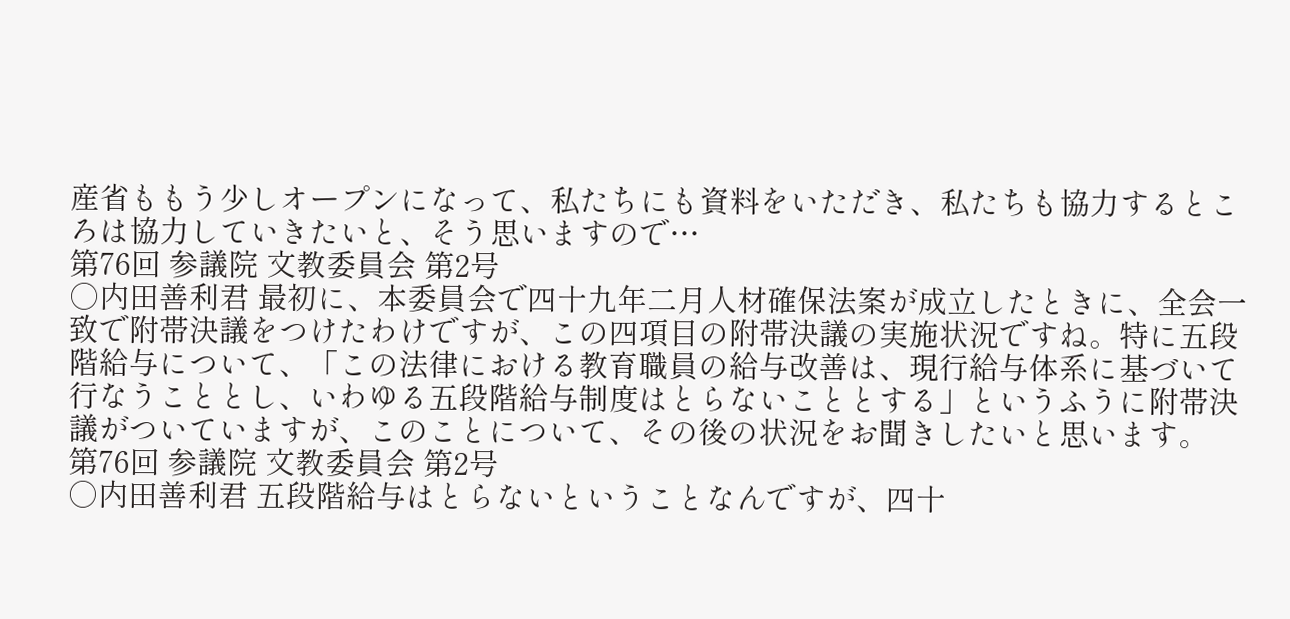産省ももう少しオープンになって、私たちにも資料をいただき、私たちも協力するところは協力していきたいと、そう思いますので…
第76回 参議院 文教委員会 第2号
○内田善利君 最初に、本委員会で四十九年二月人材確保法案が成立したときに、全会一致で附帯決議をつけたわけですが、この四項目の附帯決議の実施状況ですね。特に五段階給与について、「この法律における教育職員の給与改善は、現行給与体系に基づいて行なうこととし、いわゆる五段階給与制度はとらないこととする」というふうに附帯決議がついていますが、このことについて、その後の状況をお聞きしたいと思います。
第76回 参議院 文教委員会 第2号
○内田善利君 五段階給与はとらないということなんですが、四十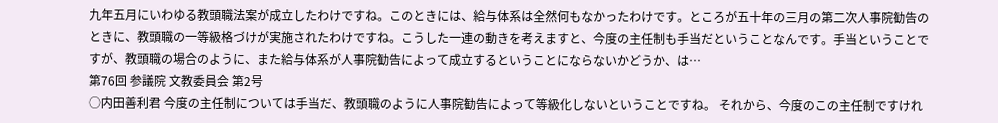九年五月にいわゆる教頭職法案が成立したわけですね。このときには、給与体系は全然何もなかったわけです。ところが五十年の三月の第二次人事院勧告のときに、教頭職の一等級格づけが実施されたわけですね。こうした一連の動きを考えますと、今度の主任制も手当だということなんです。手当ということですが、教頭職の場合のように、また給与体系が人事院勧告によって成立するということにならないかどうか、は…
第76回 参議院 文教委員会 第2号
○内田善利君 今度の主任制については手当だ、教頭職のように人事院勧告によって等級化しないということですね。 それから、今度のこの主任制ですけれ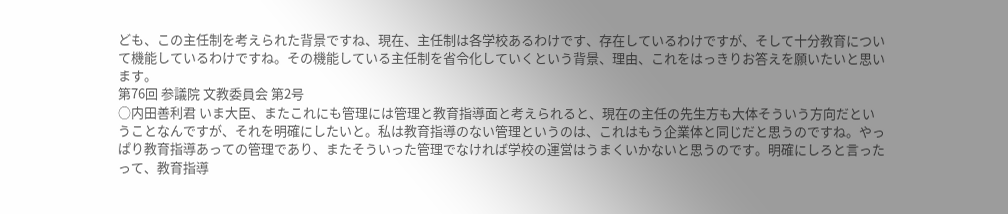ども、この主任制を考えられた背景ですね、現在、主任制は各学校あるわけです、存在しているわけですが、そして十分教育について機能しているわけですね。その機能している主任制を省令化していくという背景、理由、これをはっきりお答えを願いたいと思います。
第76回 参議院 文教委員会 第2号
○内田善利君 いま大臣、またこれにも管理には管理と教育指導面と考えられると、現在の主任の先生方も大体そういう方向だということなんですが、それを明確にしたいと。私は教育指導のない管理というのは、これはもう企業体と同じだと思うのですね。やっぱり教育指導あっての管理であり、またそういった管理でなければ学校の運営はうまくいかないと思うのです。明確にしろと言ったって、教育指導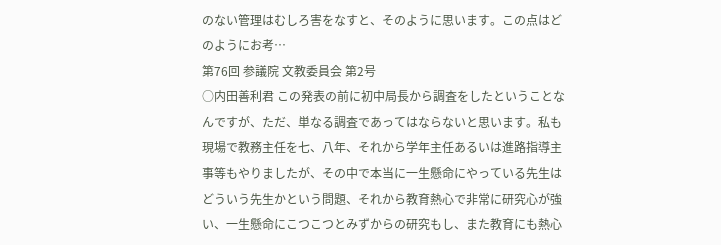のない管理はむしろ害をなすと、そのように思います。この点はどのようにお考…
第76回 参議院 文教委員会 第2号
○内田善利君 この発表の前に初中局長から調査をしたということなんですが、ただ、単なる調査であってはならないと思います。私も現場で教務主任を七、八年、それから学年主任あるいは進路指導主事等もやりましたが、その中で本当に一生懸命にやっている先生はどういう先生かという問題、それから教育熱心で非常に研究心が強い、一生懸命にこつこつとみずからの研究もし、また教育にも熱心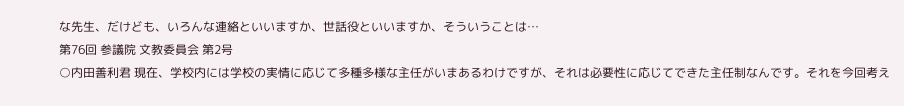な先生、だけども、いろんな連絡といいますか、世話役といいますか、そういうことは…
第76回 参議院 文教委員会 第2号
○内田善利君 現在、学校内には学校の実情に応じて多種多様な主任がいまあるわけですが、それは必要性に応じてできた主任制なんです。それを今回考え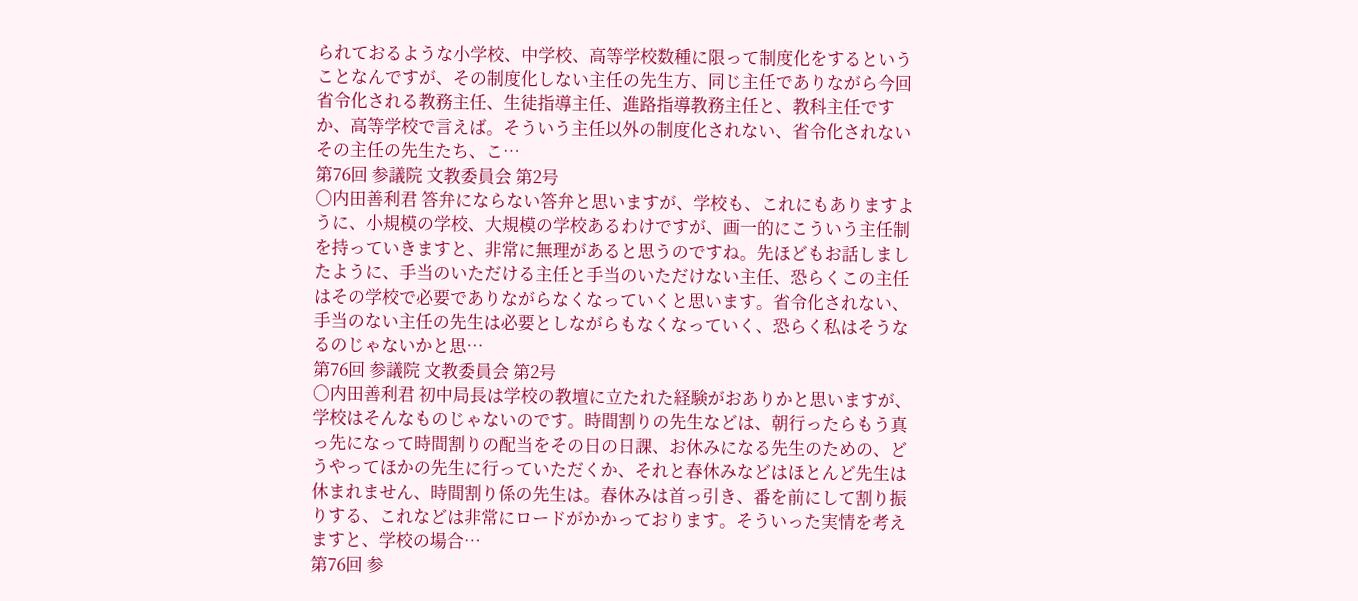られておるような小学校、中学校、高等学校数種に限って制度化をするということなんですが、その制度化しない主任の先生方、同じ主任でありながら今回省令化される教務主任、生徒指導主任、進路指導教務主任と、教科主任ですか、高等学校で言えば。そういう主任以外の制度化されない、省令化されないその主任の先生たち、こ…
第76回 参議院 文教委員会 第2号
○内田善利君 答弁にならない答弁と思いますが、学校も、これにもありますように、小規模の学校、大規模の学校あるわけですが、画一的にこういう主任制を持っていきますと、非常に無理があると思うのですね。先ほどもお話しましたように、手当のいただける主任と手当のいただけない主任、恐らくこの主任はその学校で必要でありながらなくなっていくと思います。省令化されない、手当のない主任の先生は必要としながらもなくなっていく、恐らく私はそうなるのじゃないかと思…
第76回 参議院 文教委員会 第2号
○内田善利君 初中局長は学校の教壇に立たれた経験がおありかと思いますが、学校はそんなものじゃないのです。時間割りの先生などは、朝行ったらもう真っ先になって時間割りの配当をその日の日課、お休みになる先生のための、どうやってほかの先生に行っていただくか、それと春休みなどはほとんど先生は休まれません、時間割り係の先生は。春休みは首っ引き、番を前にして割り振りする、これなどは非常にロードがかかっております。そういった実情を考えますと、学校の場合…
第76回 参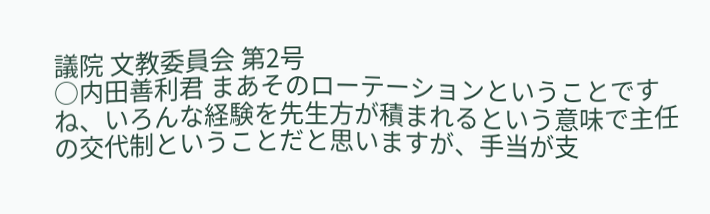議院 文教委員会 第2号
○内田善利君 まあそのローテーションということですね、いろんな経験を先生方が積まれるという意味で主任の交代制ということだと思いますが、手当が支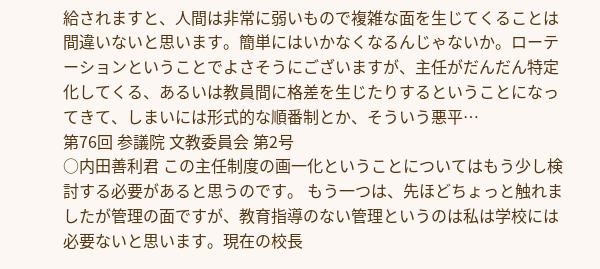給されますと、人間は非常に弱いもので複雑な面を生じてくることは間違いないと思います。簡単にはいかなくなるんじゃないか。ローテーションということでよさそうにございますが、主任がだんだん特定化してくる、あるいは教員間に格差を生じたりするということになってきて、しまいには形式的な順番制とか、そういう悪平…
第76回 参議院 文教委員会 第2号
○内田善利君 この主任制度の画一化ということについてはもう少し検討する必要があると思うのです。 もう一つは、先ほどちょっと触れましたが管理の面ですが、教育指導のない管理というのは私は学校には必要ないと思います。現在の校長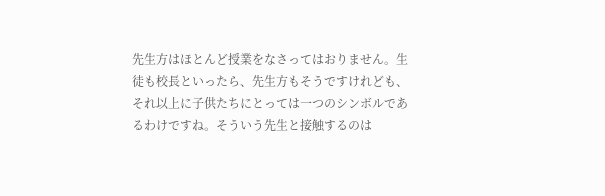先生方はほとんど授業をなさってはおりません。生徒も校長といったら、先生方もそうですけれども、それ以上に子供たちにとっては一つのシンボルであるわけですね。そういう先生と接触するのは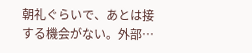朝礼ぐらいで、あとは接する機会がない。外部…